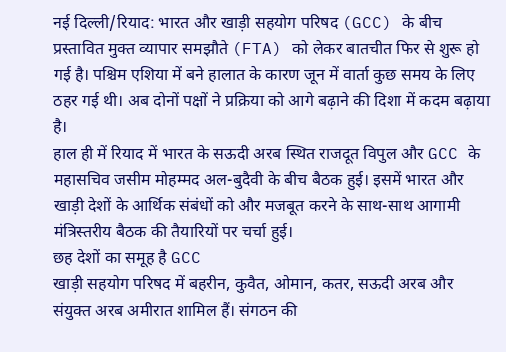नई दिल्ली/रियाद: भारत और खाड़ी सहयोग परिषद (GCC) के बीच प्रस्तावित मुक्त व्यापार समझौते (FTA) को लेकर बातचीत फिर से शुरू हो गई है। पश्चिम एशिया में बने हालात के कारण जून में वार्ता कुछ समय के लिए ठहर गई थी। अब दोनों पक्षों ने प्रक्रिया को आगे बढ़ाने की दिशा में कदम बढ़ाया है।
हाल ही में रियाद में भारत के सऊदी अरब स्थित राजदूत विपुल और GCC के महासचिव जसीम मोहम्मद अल-बुदैवी के बीच बैठक हुई। इसमें भारत और खाड़ी देशों के आर्थिक संबंधों को और मजबूत करने के साथ-साथ आगामी मंत्रिस्तरीय बैठक की तैयारियों पर चर्चा हुई।
छह देशों का समूह है GCC
खाड़ी सहयोग परिषद में बहरीन, कुवैत, ओमान, कतर, सऊदी अरब और संयुक्त अरब अमीरात शामिल हैं। संगठन की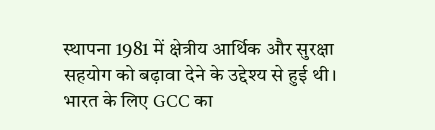स्थापना 1981 में क्षेत्रीय आर्थिक और सुरक्षा सहयोग को बढ़ावा देने के उद्देश्य से हुई थी।
भारत के लिए GCC का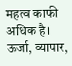महत्व काफी अधिक है। ऊर्जा, व्यापार,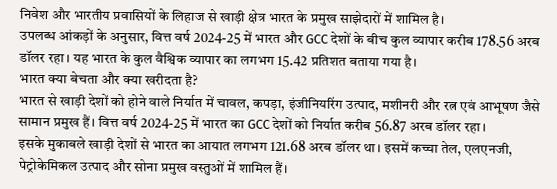निवेश और भारतीय प्रवासियों के लिहाज से खाड़ी क्षेत्र भारत के प्रमुख साझेदारों में शामिल है।
उपलब्ध आंकड़ों के अनुसार, वित्त वर्ष 2024-25 में भारत और GCC देशों के बीच कुल व्यापार करीब 178.56 अरब डॉलर रहा। यह भारत के कुल वैश्विक व्यापार का लगभग 15.42 प्रतिशत बताया गया है।
भारत क्या बेचता और क्या खरीदता है?
भारत से खाड़ी देशों को होने वाले निर्यात में चावल, कपड़ा, इंजीनियरिंग उत्पाद, मशीनरी और रत्न एवं आभूषण जैसे सामान प्रमुख हैं। वित्त वर्ष 2024-25 में भारत का GCC देशों को निर्यात करीब 56.87 अरब डॉलर रहा।
इसके मुकाबले खाड़ी देशों से भारत का आयात लगभग 121.68 अरब डॉलर था। इसमें कच्चा तेल, एलएनजी, पेट्रोकेमिकल उत्पाद और सोना प्रमुख वस्तुओं में शामिल हैं।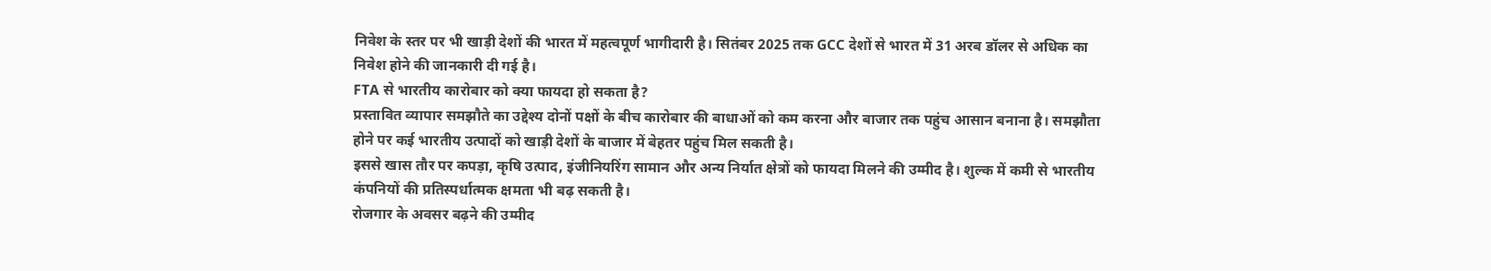निवेश के स्तर पर भी खाड़ी देशों की भारत में महत्वपूर्ण भागीदारी है। सितंबर 2025 तक GCC देशों से भारत में 31 अरब डॉलर से अधिक का निवेश होने की जानकारी दी गई है।
FTA से भारतीय कारोबार को क्या फायदा हो सकता है?
प्रस्तावित व्यापार समझौते का उद्देश्य दोनों पक्षों के बीच कारोबार की बाधाओं को कम करना और बाजार तक पहुंच आसान बनाना है। समझौता होने पर कई भारतीय उत्पादों को खाड़ी देशों के बाजार में बेहतर पहुंच मिल सकती है।
इससे खास तौर पर कपड़ा, कृषि उत्पाद, इंजीनियरिंग सामान और अन्य निर्यात क्षेत्रों को फायदा मिलने की उम्मीद है। शुल्क में कमी से भारतीय कंपनियों की प्रतिस्पर्धात्मक क्षमता भी बढ़ सकती है।
रोजगार के अवसर बढ़ने की उम्मीद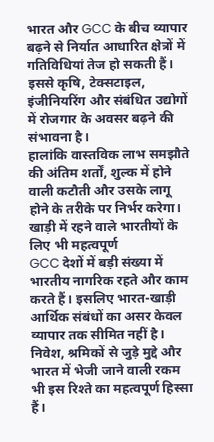भारत और GCC के बीच व्यापार बढ़ने से निर्यात आधारित क्षेत्रों में गतिविधियां तेज हो सकती हैं। इससे कृषि, टेक्सटाइल, इंजीनियरिंग और संबंधित उद्योगों में रोजगार के अवसर बढ़ने की संभावना है।
हालांकि वास्तविक लाभ समझौते की अंतिम शर्तों, शुल्क में होने वाली कटौती और उसके लागू होने के तरीके पर निर्भर करेगा।
खाड़ी में रहने वाले भारतीयों के लिए भी महत्वपूर्ण
GCC देशों में बड़ी संख्या में भारतीय नागरिक रहते और काम करते हैं। इसलिए भारत-खाड़ी आर्थिक संबंधों का असर केवल व्यापार तक सीमित नहीं है। निवेश, श्रमिकों से जुड़े मुद्दे और भारत में भेजी जाने वाली रकम भी इस रिश्ते का महत्वपूर्ण हिस्सा हैं।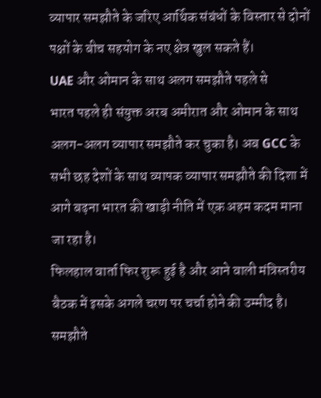व्यापार समझौते के जरिए आर्थिक संबंधों के विस्तार से दोनों पक्षों के बीच सहयोग के नए क्षेत्र खुल सकते हैं।
UAE और ओमान के साथ अलग समझौते पहले से
भारत पहले ही संयुक्त अरब अमीरात और ओमान के साथ अलग-अलग व्यापार समझौते कर चुका है। अब GCC के सभी छह देशों के साथ व्यापक व्यापार समझौते की दिशा में आगे बढ़ना भारत की खाड़ी नीति में एक अहम कदम माना जा रहा है।
फिलहाल वार्ता फिर शुरू हुई है और आने वाली मंत्रिस्तरीय बैठक में इसके अगले चरण पर चर्चा होने की उम्मीद है। समझौते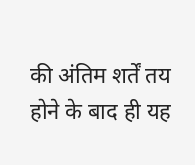की अंतिम शर्तें तय होने के बाद ही यह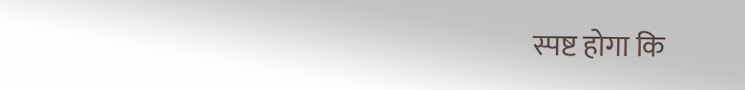स्पष्ट होगा कि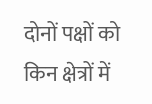दोनों पक्षों को किन क्षेत्रों में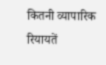कितनी व्यापारिक रियायतें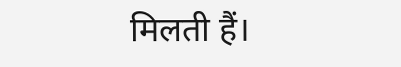मिलती हैं।